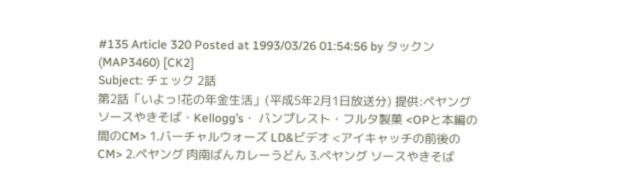#135 Article 320 Posted at 1993/03/26 01:54:56 by タックン (MAP3460) [CK2]
Subject: チェック 2話
第2話「いよっ!花の年金生活」(平成5年2月1日放送分) 提供:ペヤングソースやきそば・Kellogg’s・ バンプレスト・フルタ製菓 <OPと本編の間のCM> 1.バーチャルウォーズ LD&ビデオ <アイキャッチの前後のCM> 2.ペヤング 肉南ばんカレーうどん 3.ペヤング ソースやきそば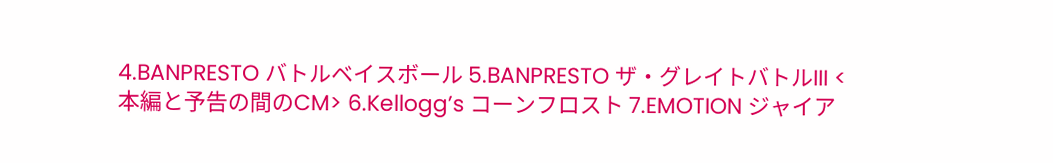4.BANPRESTO バトルベイスボール 5.BANPRESTO ザ・グレイトバトルIII <本編と予告の間のCM> 6.Kellogg’s コーンフロスト 7.EMOTION ジャイア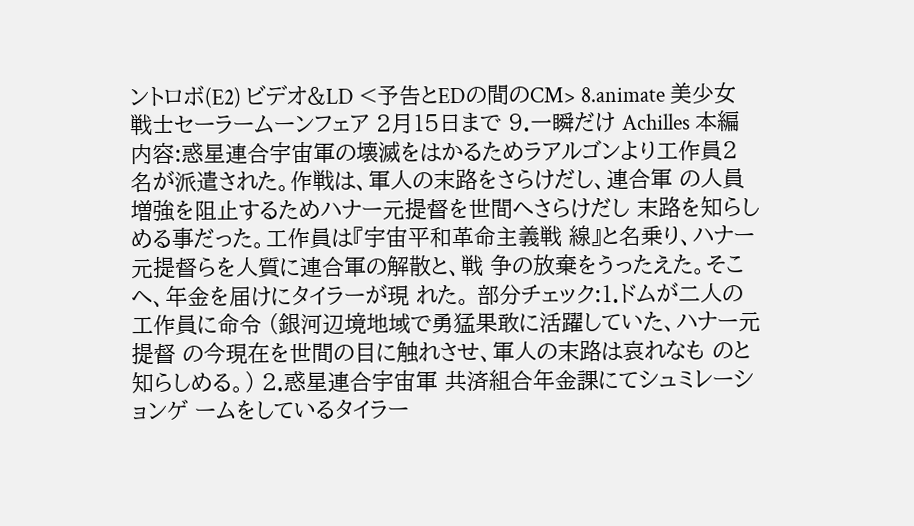ントロボ(E2) ビデオ&LD <予告とEDの間のCM> 8.animate 美少女戦士セーラームーンフェア 2月15日まで 9.一瞬だけ Achilles 本編内容:惑星連合宇宙軍の壊滅をはかるためラアルゴンより工作員2 名が派遣された。作戦は、軍人の末路をさらけだし、連合軍 の人員増強を阻止するためハナー元提督を世間へさらけだし 末路を知らしめる事だった。工作員は『宇宙平和革命主義戦 線』と名乗り、ハナー元提督らを人質に連合軍の解散と、戦 争の放棄をうったえた。そこへ、年金を届けにタイラーが現 れた。 部分チェック:1.ドムが二人の工作員に命令 (銀河辺境地域で勇猛果敢に活躍していた、ハナー元提督 の今現在を世間の目に触れさせ、軍人の末路は哀れなも のと知らしめる。) 2.惑星連合宇宙軍 共済組合年金課にてシュミレーションゲ ームをしているタイラー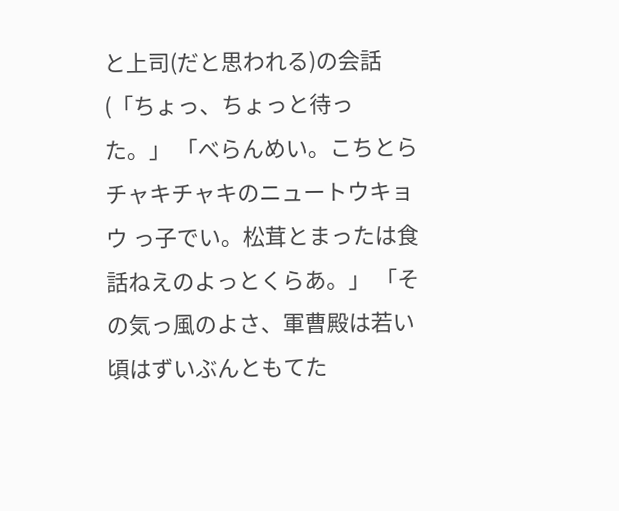と上司(だと思われる)の会話 (「ちょっ、ちょっと待った。」 「べらんめい。こちとらチャキチャキのニュートウキョウ っ子でい。松茸とまったは食話ねえのよっとくらあ。」 「その気っ風のよさ、軍曹殿は若い頃はずいぶんともてた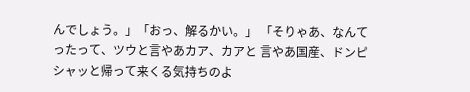んでしょう。」「おっ、解るかい。」 「そりゃあ、なんてったって、ツウと言やあカア、カアと 言やあ国産、ドンピシャッと帰って来くる気持ちのよ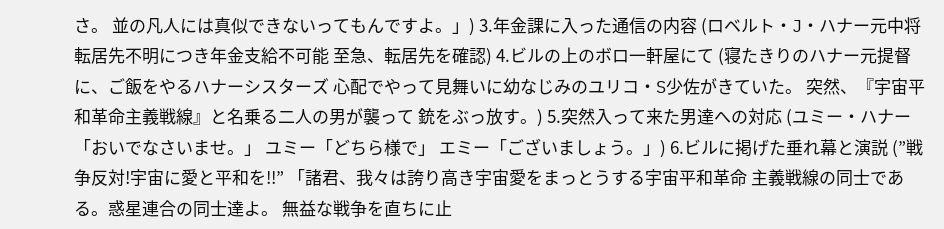さ。 並の凡人には真似できないってもんですよ。」) 3.年金課に入った通信の内容 (ロベルト・J・ハナー元中将 転居先不明につき年金支給不可能 至急、転居先を確認) 4.ビルの上のボロ一軒屋にて (寝たきりのハナー元提督に、ご飯をやるハナーシスターズ 心配でやって見舞いに幼なじみのユリコ・S少佐がきていた。 突然、『宇宙平和革命主義戦線』と名乗る二人の男が襲って 銃をぶっ放す。) 5.突然入って来た男達への対応 (ユミー・ハナー「おいでなさいませ。」 ユミー「どちら様で」 エミー「ございましょう。」) 6.ビルに掲げた垂れ幕と演説 (”戦争反対!宇宙に愛と平和を!!” 「諸君、我々は誇り高き宇宙愛をまっとうする宇宙平和革命 主義戦線の同士である。惑星連合の同士達よ。 無益な戦争を直ちに止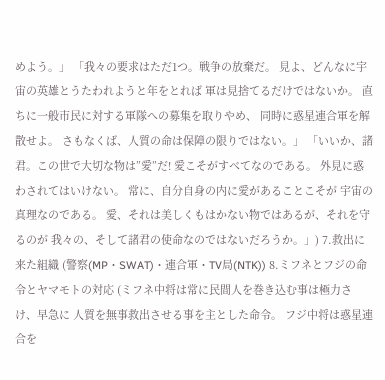めよう。」 「我々の要求はただ1つ。戦争の放棄だ。 見よ、どんなに宇宙の英雄とうたわれようと年をとれば 軍は見捨てるだけではないか。 直ちに一般市民に対する軍隊への募集を取りやめ、 同時に惑星連合軍を解散せよ。 さもなくば、人質の命は保障の限りではない。」 「いいか、諸君。この世で大切な物は”愛”だ! 愛こそがすべてなのである。 外見に惑わされてはいけない。 常に、自分自身の内に愛があることこそが 宇宙の真理なのである。 愛、それは美しくもはかない物ではあるが、それを守るのが 我々の、そして諸君の使命なのではないだろうか。」) 7.救出に来た組織 (警察(MP・SWAT)・連合軍・TV局(NTK)) 8.ミフネとフジの命令とヤマモトの対応 (ミフネ中将は常に民間人を巻き込む事は極力さけ、早急に 人質を無事救出させる事を主とした命令。 フジ中将は惑星連合を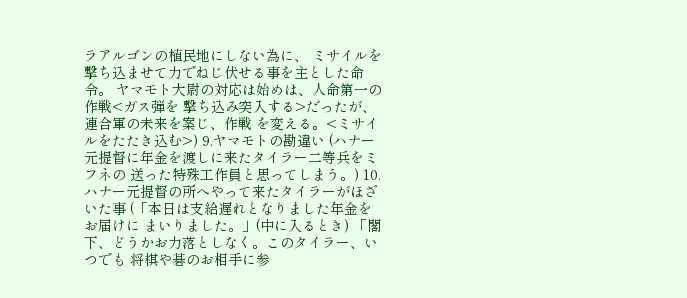ラアルゴンの植民地にしない為に、 ミサイルを撃ち込ませて力でねじ伏せる事を主とした命令。 ヤマモト大尉の対応は始めは、人命第一の作戦<ガス弾を 撃ち込み突入する>だったが、連合軍の未来を案じ、作戦 を変える。<ミサイルをたたき込む>) 9.ヤマモトの勘違い (ハナー元提督に年金を渡しに来たタイラー二等兵をミフネの 送った特殊工作員と思ってしまう。) 10.ハナー元提督の所へやって来たタイラーがほざいた事 (「本日は支給遅れとなりました年金をお届けに まいりました。」(中に入るとき) 「閣下、どうかお力落としなく。このタイラー、いつでも 将棋や碁のお相手に参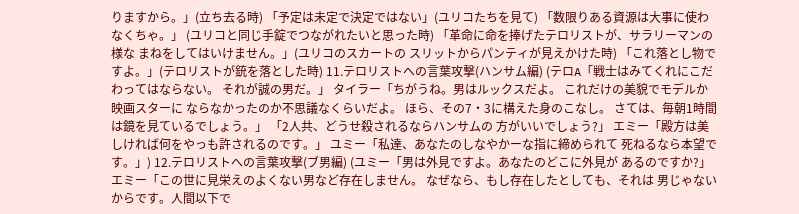りますから。」(立ち去る時) 「予定は未定で決定ではない」(ユリコたちを見て) 「数限りある資源は大事に使わなくちゃ。」 (ユリコと同じ手錠でつながれたいと思った時) 「革命に命を捧げたテロリストが、サラリーマンの様な まねをしてはいけません。」(ユリコのスカートの スリットからパンティが見えかけた時) 「これ落とし物ですよ。」(テロリストが銃を落とした時) 11.テロリストへの言葉攻撃(ハンサム編) (テロA「戦士はみてくれにこだわってはならない。 それが誠の男だ。」 タイラー「ちがうね。男はルックスだよ。 これだけの美貌でモデルか映画スターに ならなかったのか不思議なくらいだよ。 ほら、その7・3に構えた身のこなし。 さては、毎朝1時間は鏡を見ているでしょう。」 「2人共、どうせ殺されるならハンサムの 方がいいでしょう?」 エミー「殿方は美しければ何をやっも許されるのです。」 ユミー「私達、あなたのしなやかーな指に締められて 死ねるなら本望です。」) 12.テロリストへの言葉攻撃(ブ男編) (ユミー「男は外見ですよ。あなたのどこに外見が あるのですか?」 エミー「この世に見栄えのよくない男など存在しません。 なぜなら、もし存在したとしても、それは 男じゃないからです。人間以下で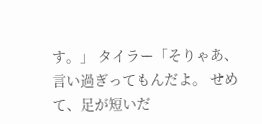す。」 タイラー「そりゃあ、言い過ぎってもんだよ。 せめて、足が短いだ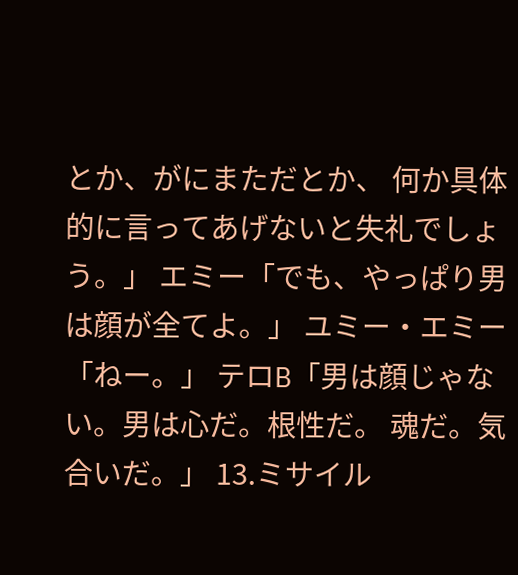とか、がにまただとか、 何か具体的に言ってあげないと失礼でしょう。」 エミー「でも、やっぱり男は顔が全てよ。」 ユミー・エミー「ねー。」 テロB「男は顔じゃない。男は心だ。根性だ。 魂だ。気合いだ。」 13.ミサイル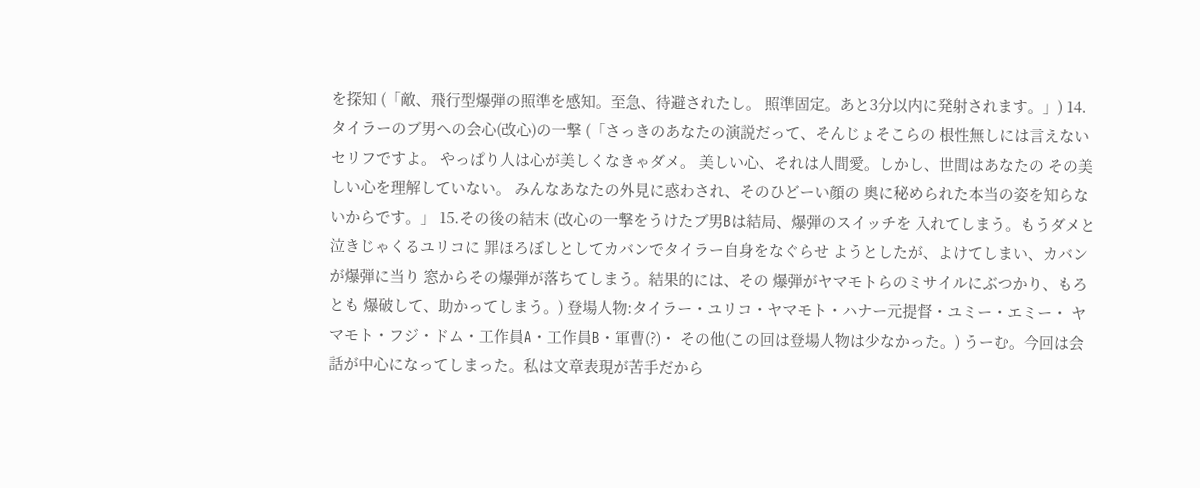を探知 (「敵、飛行型爆弾の照準を感知。至急、待避されたし。 照準固定。あと3分以内に発射されます。」) 14.タイラーのブ男への会心(改心)の一撃 (「さっきのあなたの演説だって、そんじょそこらの 根性無しには言えないセリフですよ。 やっぱり人は心が美しくなきゃダメ。 美しい心、それは人間愛。しかし、世間はあなたの その美しい心を理解していない。 みんなあなたの外見に惑わされ、そのひどーい顔の 奥に秘められた本当の姿を知らないからです。」 15.その後の結末 (改心の一撃をうけたブ男Bは結局、爆弾のスイッチを 入れてしまう。もうダメと泣きじゃくるユリコに 罪ほろぼしとしてカバンでタイラー自身をなぐらせ ようとしたが、よけてしまい、カバンが爆弾に当り 窓からその爆弾が落ちてしまう。結果的には、その 爆弾がヤマモトらのミサイルにぶつかり、もろとも 爆破して、助かってしまう。) 登場人物:タイラー・ユリコ・ヤマモト・ハナー元提督・ユミー・エミー・ ヤマモト・フジ・ドム・工作員A・工作員B・軍曹(?)・ その他(この回は登場人物は少なかった。) うーむ。今回は会話が中心になってしまった。私は文章表現が苦手だから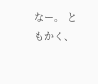なー。 ともかく、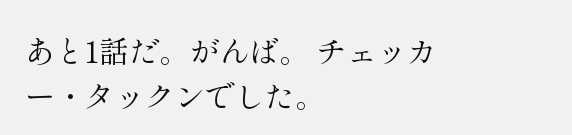あと1話だ。がんば。 チェッカー・タックンでした。